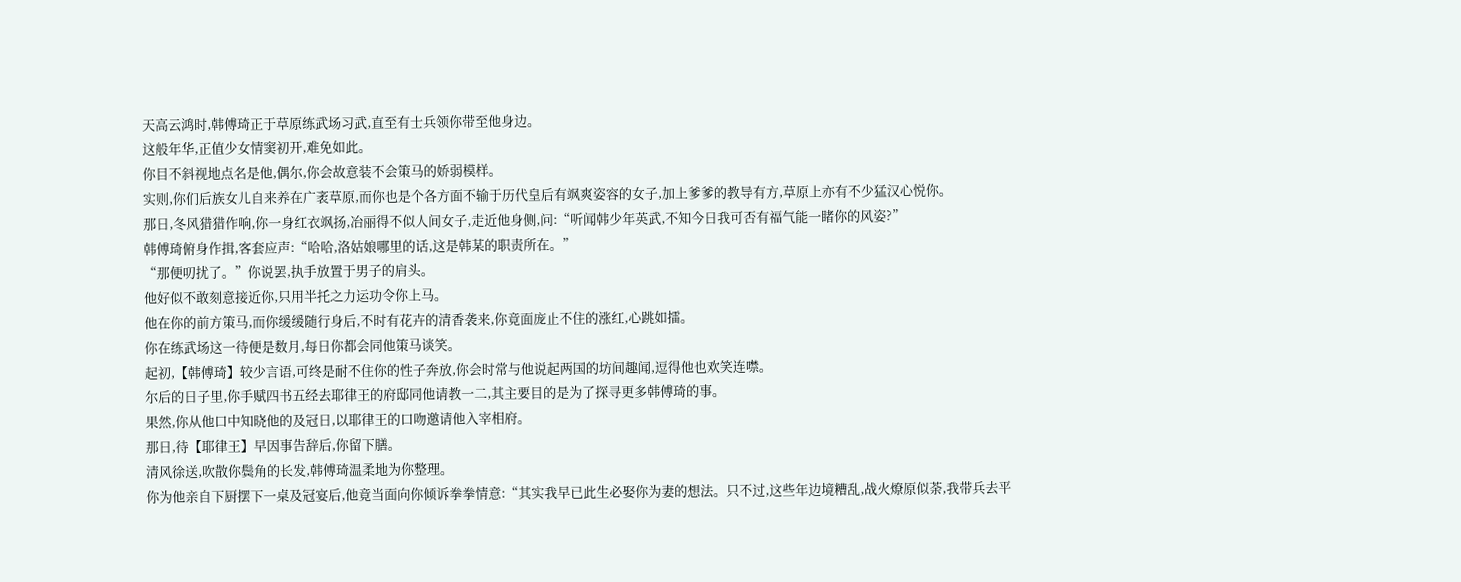天高云鸿时,韩傅琦正于草原练武场习武,直至有士兵领你带至他身边。
这般年华,正值少女情窦初开,难免如此。
你目不斜视地点名是他,偶尔,你会故意装不会策马的娇弱模样。
实则,你们后族女儿自来养在广袤草原,而你也是个各方面不输于历代皇后有飒爽姿容的女子,加上爹爹的教导有方,草原上亦有不少猛汉心悦你。
那日,冬风猎猎作响,你一身红衣飒扬,冶丽得不似人间女子,走近他身侧,问:“听闻韩少年英武,不知今日我可否有福气能一睹你的风姿?”
韩傅琦俯身作揖,客套应声:“哈哈,洛姑娘哪里的话,这是韩某的职责所在。”
“那便叨扰了。”你说罢,执手放置于男子的肩头。
他好似不敢刻意接近你,只用半托之力运功令你上马。
他在你的前方策马,而你缓缓随行身后,不时有花卉的清香袭来,你竟面庞止不住的涨红,心跳如擂。
你在练武场这一待便是数月,每日你都会同他策马谈笑。
起初,【韩傅琦】较少言语,可终是耐不住你的性子奔放,你会时常与他说起两国的坊间趣闻,逗得他也欢笑连噤。
尔后的日子里,你手赋四书五经去耶律王的府邸同他请教一二,其主要目的是为了探寻更多韩傅琦的事。
果然,你从他口中知晓他的及冠日,以耶律王的口吻邀请他入宰相府。
那日,待【耶律王】早因事告辞后,你留下膳。
清风徐送,吹散你鬓角的长发,韩傅琦温柔地为你整理。
你为他亲自下厨摆下一桌及冠宴后,他竟当面向你倾诉拳拳情意:“其实我早已此生必娶你为妻的想法。只不过,这些年边境糟乱,战火燎原似荼,我带兵去平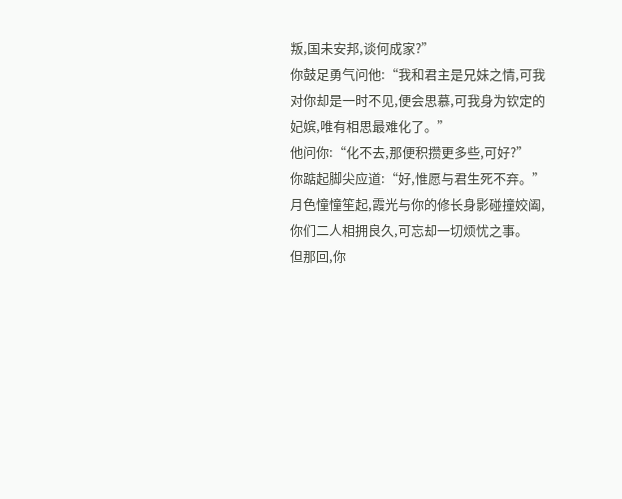叛,国未安邦,谈何成家?”
你鼓足勇气问他:“我和君主是兄妹之情,可我对你却是一时不见,便会思慕,可我身为钦定的妃嫔,唯有相思最难化了。”
他问你:“化不去,那便积攒更多些,可好?”
你踮起脚尖应道:“好,惟愿与君生死不弃。”
月色憧憧笙起,霞光与你的修长身影碰撞姣阖,你们二人相拥良久,可忘却一切烦忧之事。
但那回,你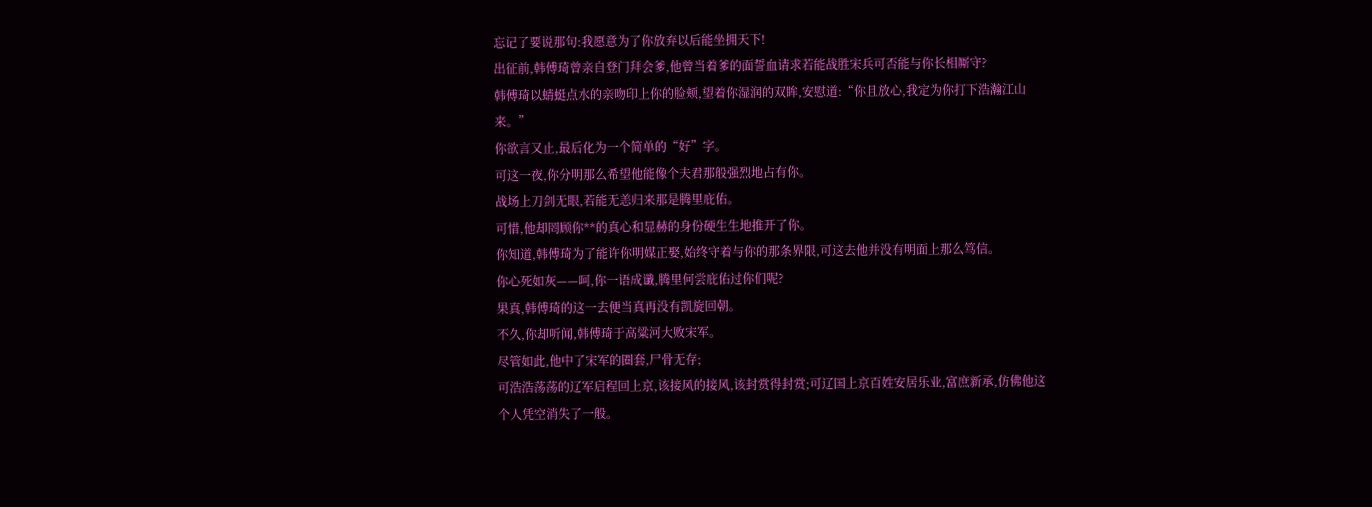忘记了要说那句:我愿意为了你放弃以后能坐拥天下!
出征前,韩傅琦曾亲自登门拜会爹,他曾当着爹的面誓血请求若能战胜宋兵可否能与你长相厮守?
韩傅琦以蜻蜓点水的亲吻印上你的脸颊,望着你湿润的双眸,安慰道:“你且放心,我定为你打下浩瀚江山来。”
你欲言又止,最后化为一个简单的“好”字。
可这一夜,你分明那么希望他能像个夫君那般强烈地占有你。
战场上刀剑无眼,若能无恙归来那是腾里庇佑。
可惜,他却罔顾你**的真心和显赫的身份硬生生地推开了你。
你知道,韩傅琦为了能许你明媒正娶,始终守着与你的那条界限,可这去他并没有明面上那么笃信。
你心死如灰——呵,你一语成谶,腾里何尝庇佑过你们呢?
果真,韩傅琦的这一去便当真再没有凯旋回朝。
不久,你却听闻,韩傅琦于高粱河大败宋军。
尽管如此,他中了宋军的圈套,尸骨无存;
可浩浩荡荡的辽军启程回上京,该接风的接风,该封赏得封赏;可辽国上京百姓安居乐业,富庶新承,仿佛他这个人凭空消失了一般。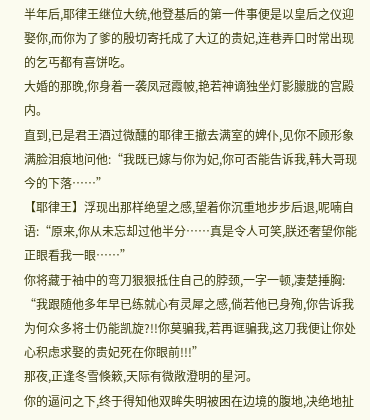半年后,耶律王继位大统,他登基后的第一件事便是以皇后之仪迎娶你,而你为了爹的殷切寄托成了大辽的贵妃,连巷弄口时常出现的乞丐都有喜饼吃。
大婚的那晚,你身着一袭凤冠霞帔,艳若神谪独坐灯影朦胧的宫殿内。
直到,已是君王酒过微醺的耶律王撤去满室的婢仆,见你不顾形象满脸泪痕地问他:“我既已嫁与你为妃,你可否能告诉我,韩大哥现今的下落……”
【耶律王】浮现出那样绝望之感,望着你沉重地步步后退,呢喃自语:“原来,你从未忘却过他半分……真是令人可笑,朕还奢望你能正眼看我一眼……”
你将藏于袖中的弯刀狠狠抵住自己的脖颈,一字一顿,凄楚捶胸:
“我跟随他多年早已练就心有灵犀之感,倘若他已身殉,你告诉我为何众多将士仍能凯旋?!!你莫骗我,若再诓骗我,这刀我便让你处心积虑求娶的贵妃死在你眼前!!!”
那夜,正逢冬雪倏簌,天际有微敞澄明的星河。
你的逼问之下,终于得知他双眸失明被困在边境的腹地,决绝地扯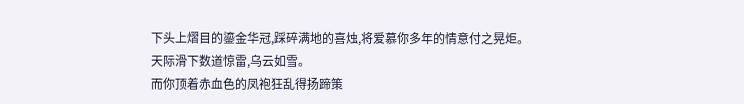下头上熠目的鎏金华冠,踩碎满地的喜烛,将爱慕你多年的情意付之晃炬。
天际滑下数道惊雷,乌云如雪。
而你顶着赤血色的凤袍狂乱得扬蹄策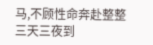马,不顾性命奔赴整整三天三夜到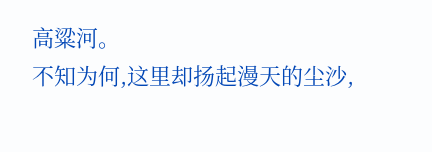高粱河。
不知为何,这里却扬起漫天的尘沙,